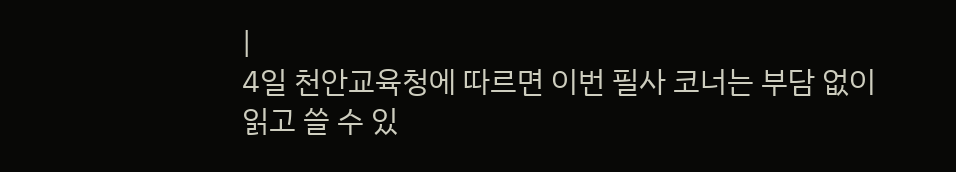|
4일 천안교육청에 따르면 이번 필사 코너는 부담 없이 읽고 쓸 수 있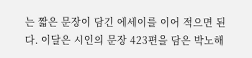는 짧은 문장이 담긴 에세이를 이어 적으면 된다. 이달은 시인의 문장 423편을 담은 박노해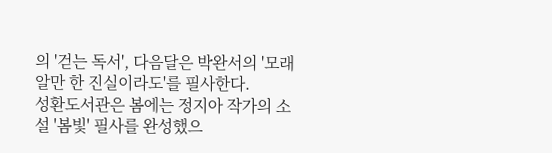의 '걷는 독서', 다음달은 박완서의 '모래알만 한 진실이라도'를 필사한다.
성환도서관은 봄에는 정지아 작가의 소설 '봄빛' 필사를 완성했으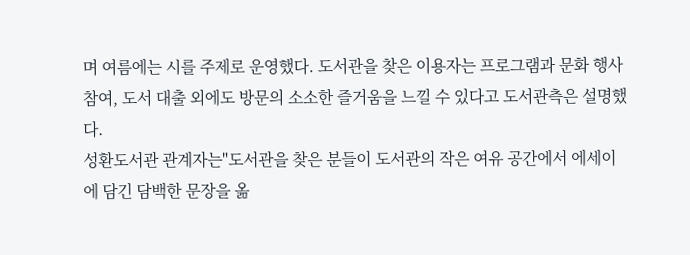며 여름에는 시를 주제로 운영했다. 도서관을 찾은 이용자는 프로그램과 문화 행사 참여, 도서 대출 외에도 방문의 소소한 즐거움을 느낄 수 있다고 도서관측은 설명했다.
성환도서관 관계자는"도서관을 찾은 분들이 도서관의 작은 여유 공간에서 에세이에 담긴 담백한 문장을 옮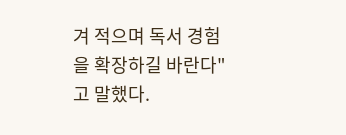겨 적으며 독서 경험을 확장하길 바란다"고 말했다.